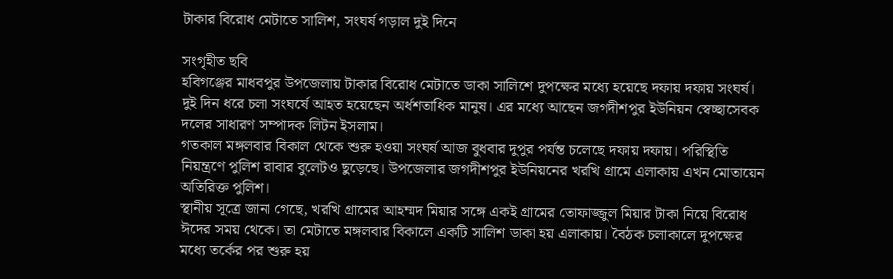টাকার বিরোধ মেটাতে সালিশ, সংঘর্ষ গড়াল দুই দিনে

সংগৃহীত ছবি
হবিগঞ্জের মাধবপুর উপজেলায় টাকার বিরোধ মেটাতে ডাকা সালিশে দুপক্ষের মধ্যে হয়েছে দফায় দফায় সংঘর্ষ। দুই দিন ধরে চলা সংঘর্ষে আহত হয়েছেন অর্ধশতাধিক মানুষ। এর মধ্যে আছেন জগদীশপুর ইউনিয়ন স্বেচ্ছাসেবক দলের সাধারণ সম্পাদক লিটন ইসলাম।
গতকাল মঙ্গলবার বিকাল থেকে শুরু হওয়া সংঘর্ষ আজ বুধবার দুপুর পর্যন্ত চলেছে দফায় দফায়। পরিস্থিতি নিয়ন্ত্রণে পুলিশ রাবার বুলেটও ছুড়েছে। উপজেলার জগদীশপুর ইউনিয়নের খরখি গ্রামে এলাকায় এখন মোতায়েন অতিরিক্ত পুলিশ।
স্থানীয় সূত্রে জানা গেছে, খরখি গ্রামের আহম্মদ মিয়ার সঙ্গে একই গ্রামের তোফাজ্জুল মিয়ার টাকা নিয়ে বিরোধ ঈদের সময় থেকে। তা মেটাতে মঙ্গলবার বিকালে একটি সালিশ ডাকা হয় এলাকায়। বৈঠক চলাকালে দুপক্ষের মধ্যে তর্কের পর শুরু হয়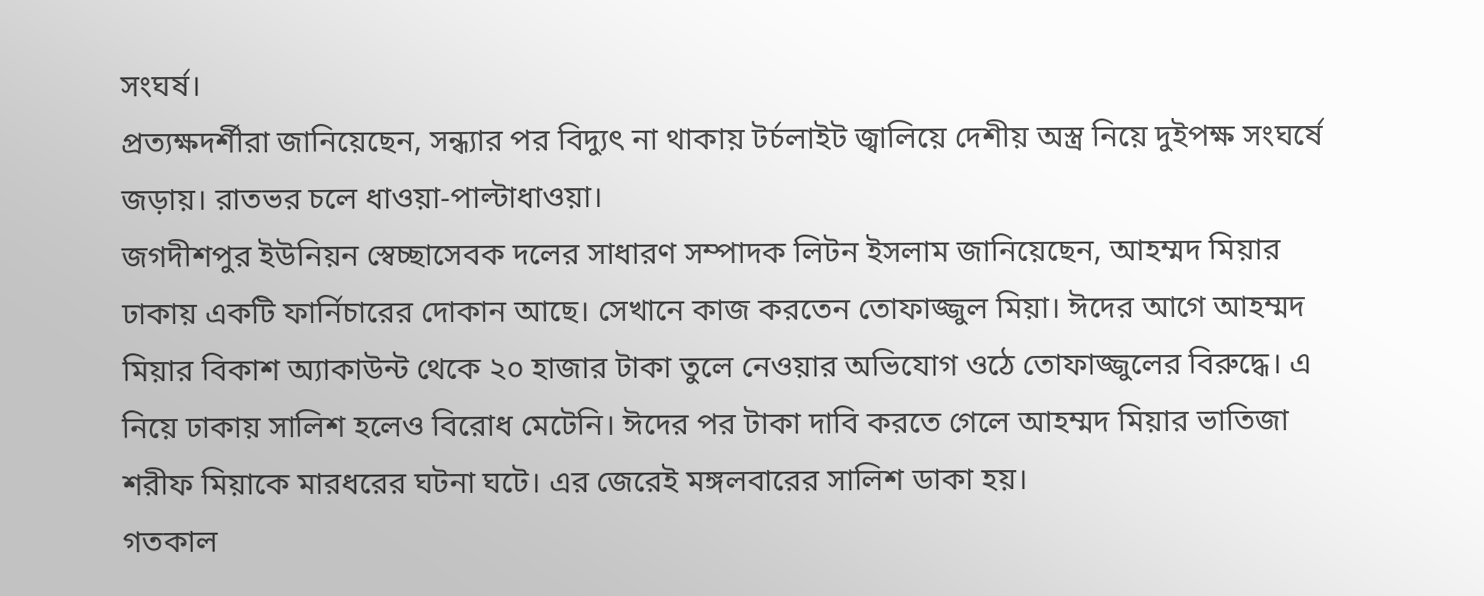সংঘর্ষ।
প্রত্যক্ষদর্শীরা জানিয়েছেন, সন্ধ্যার পর বিদ্যুৎ না থাকায় টর্চলাইট জ্বালিয়ে দেশীয় অস্ত্র নিয়ে দুইপক্ষ সংঘর্ষে জড়ায়। রাতভর চলে ধাওয়া-পাল্টাধাওয়া।
জগদীশপুর ইউনিয়ন স্বেচ্ছাসেবক দলের সাধারণ সম্পাদক লিটন ইসলাম জানিয়েছেন, আহম্মদ মিয়ার ঢাকায় একটি ফার্নিচারের দোকান আছে। সেখানে কাজ করতেন তোফাজ্জুল মিয়া। ঈদের আগে আহম্মদ মিয়ার বিকাশ অ্যাকাউন্ট থেকে ২০ হাজার টাকা তুলে নেওয়ার অভিযোগ ওঠে তোফাজ্জুলের বিরুদ্ধে। এ নিয়ে ঢাকায় সালিশ হলেও বিরোধ মেটেনি। ঈদের পর টাকা দাবি করতে গেলে আহম্মদ মিয়ার ভাতিজা শরীফ মিয়াকে মারধরের ঘটনা ঘটে। এর জেরেই মঙ্গলবারের সালিশ ডাকা হয়।
গতকাল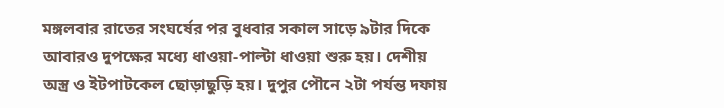মঙ্গলবার রাতের সংঘর্ষের পর বুধবার সকাল সাড়ে ৯টার দিকে আবারও দুপক্ষের মধ্যে ধাওয়া-পাল্টা ধাওয়া শুরু হয়। দেশীয় অস্ত্র ও ইটপাটকেল ছোড়াছুড়ি হয়। দুপুর পৌনে ২টা পর্যন্ত দফায়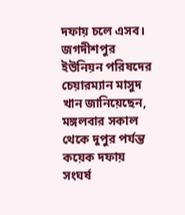দফায় চলে এসব।
জগদীশপুর ইউনিয়ন পরিষদের চেয়ারম্যান মাসুদ খান জানিয়েছেন, মঙ্গলবার সকাল থেকে দুপুর পর্যন্ত কয়েক দফায় সংঘর্ষ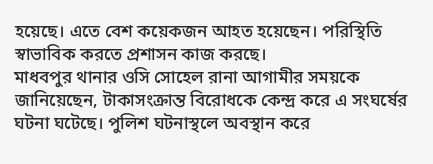হয়েছে। এতে বেশ কয়েকজন আহত হয়েছেন। পরিস্থিতি স্বাভাবিক করতে প্রশাসন কাজ করছে।
মাধবপুর থানার ওসি সোহেল রানা আগামীর সময়কে জানিয়েছেন, টাকাসংক্রান্ত বিরোধকে কেন্দ্র করে এ সংঘর্ষের ঘটনা ঘটেছে। পুলিশ ঘটনাস্থলে অবস্থান করে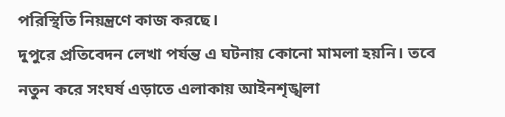পরিস্থিতি নিয়ন্ত্রণে কাজ করছে।
দুপুরে প্রতিবেদন লেখা পর্যন্ত এ ঘটনায় কোনো মামলা হয়নি। তবে নতুন করে সংঘর্ষ এড়াতে এলাকায় আইনশৃঙ্খলা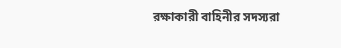রক্ষাকারী বাহিনীর সদস্যরা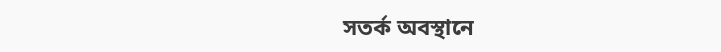সতর্ক অবস্থানে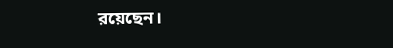রয়েছেন।